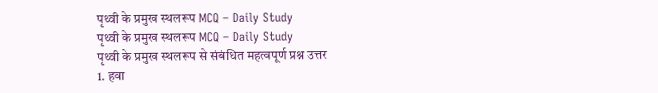पृथ्वी के प्रमुख स्थलरूप MCQ – Daily Study
पृथ्वी के प्रमुख स्थलरूप MCQ – Daily Study
पृथ्वी के प्रमुख स्थलरूप से संबंधित महत्वपूर्ण प्रश्न उत्तर
1. हवा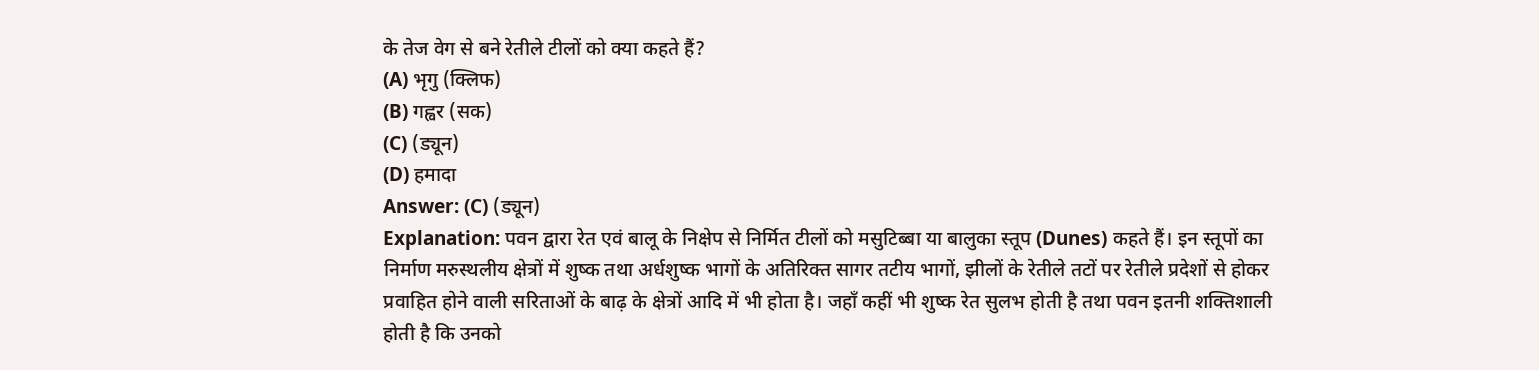के तेज वेग से बने रेतीले टीलों को क्या कहते हैं?
(A) भृगु (क्लिफ)
(B) गह्वर (सक)
(C) (ड्यून)
(D) हमादा
Answer: (C) (ड्यून)
Explanation: पवन द्वारा रेत एवं बालू के निक्षेप से निर्मित टीलों को मसुटिब्बा या बालुका स्तूप (Dunes) कहते हैं। इन स्तूपों का निर्माण मरुस्थलीय क्षेत्रों में शुष्क तथा अर्धशुष्क भागों के अतिरिक्त सागर तटीय भागों, झीलों के रेतीले तटों पर रेतीले प्रदेशों से होकर प्रवाहित होने वाली सरिताओं के बाढ़ के क्षेत्रों आदि में भी होता है। जहाँ कहीं भी शुष्क रेत सुलभ होती है तथा पवन इतनी शक्तिशाली होती है कि उनको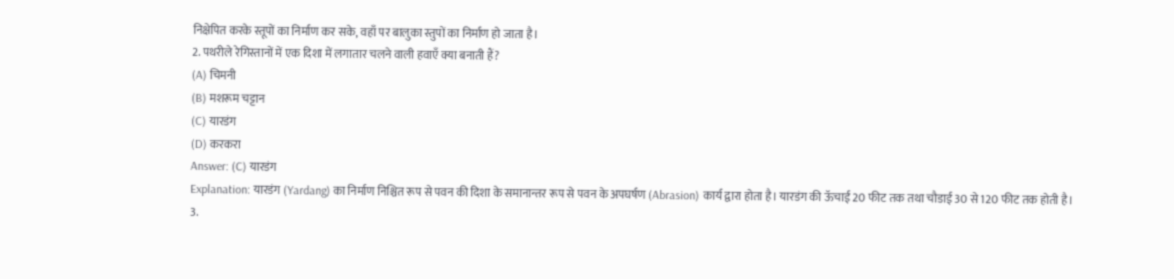निक्षेपित करके स्तूपों का निर्माण कर सके, वहाँ पर बालुका स्तुपों का निर्माण हो जाता है।
2. पथरीले रेगिस्तानों में एक दिशा में लगातार चलने वाली हवाएँ क्या बनाती हैं?
(A) चिमनी
(B) मशरूम चट्टान
(C) यारडंग
(D) करकरा
Answer: (C) यारडंग
Explanation: यारडंग (Yardang) का निर्माण निश्चित रूप से पवन की दिशा के समानान्तर रूप से पवन के अपघर्षण (Abrasion) कार्य द्वारा होता है। यारडंग की ऊॅचाई 20 फीट तक तथा चौडाई 30 से 120 फीट तक होती है।
3.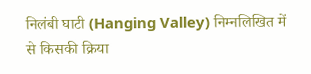निलंबी घाटी (Hanging Valley) निम्नलिखित में से किसकी क्रिया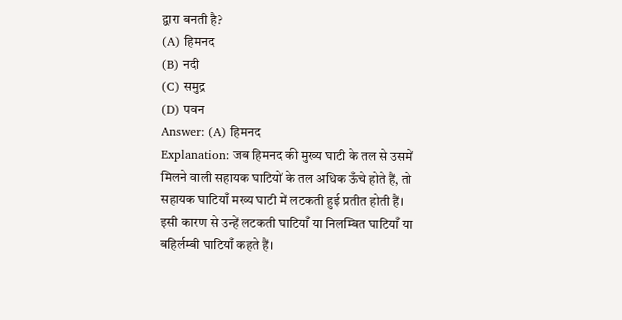द्वारा बनती है?
(A) हिमनद
(B) नदी
(C) समुद्र
(D) पवन
Answer: (A) हिमनद
Explanation: जब हिमनद की मुख्य घाटी के तल से उसमें मिलने वाली सहायक घाटियों के तल अधिक ऊँचे होते हैं, तो सहायक घाटियाँ मख्य घाटी में लटकती हुई प्रतीत होती हैं। इसी कारण से उन्हें लटकती घाटियाँ या निलम्बित घाटियाँ या बहिर्लम्बी घाटियाँ कहते हैं।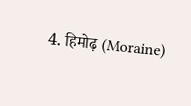4. हिमोढ़ (Moraine)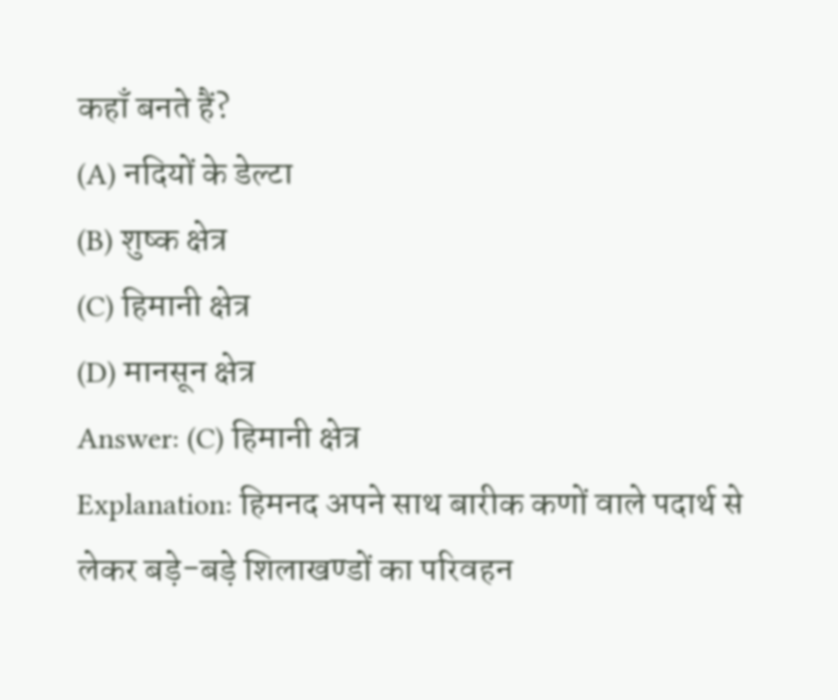कहाँ बनते हैं?
(A) नदियों के डेल्टा
(B) शुष्क क्षेत्र
(C) हिमानी क्षेत्र
(D) मानसून क्षेत्र
Answer: (C) हिमानी क्षेत्र
Explanation: हिमनद अपने साथ बारीक कणों वाले पदार्थ से लेकर बड़े-बड़े शिलाखण्डों का परिवहन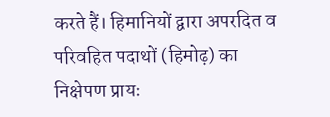करते हैं। हिमानियों द्वारा अपरदित व परिवहित पदाथों (हिमोढ़) का निक्षेपण प्रायः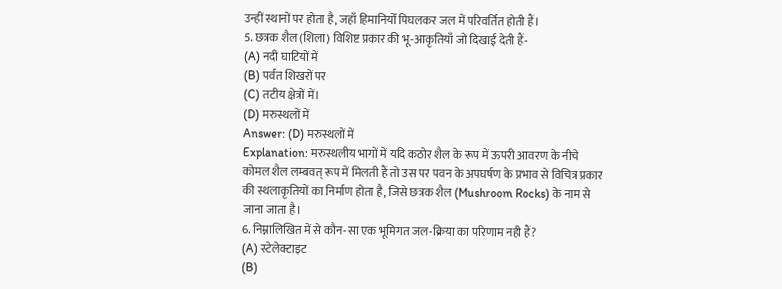उन्हीं स्थानों पर होता है, जहाँ हिमानियोँ पिघलकर जल में परिवर्तित होती हैं।
5. छत्रक शैल (शिला) विशिष्ट प्रकार की भू-आकृतियाँ जो दिखाई देती हैं-
(A) नदी घाटियों में
(B) पर्वत शिखरों पर
(C) तटीय क्षेत्रों में।
(D) मरुस्थलों में
Answer: (D) मरुस्थलों में
Explanation: मरुस्थलीय भागों में यदि कठोर शैल के रूप में ऊपरी आवरण के नीचे कोमल शैल लम्बवत् रूप में मिलती हैं तो उस पर पवन के अपघर्षण के प्रभाव से विचित्र प्रकार की स्थलाकृतियों का निर्माण होता है, जिसे छत्रक शैल (Mushroom Rocks) के नाम से जाना जाता है।
6. निम्नालिखित में से कौन-सा एक भूमिगत जल-क्रिया का परिणाम नही हैं?
(A) स्टेलेक्टाइट
(B)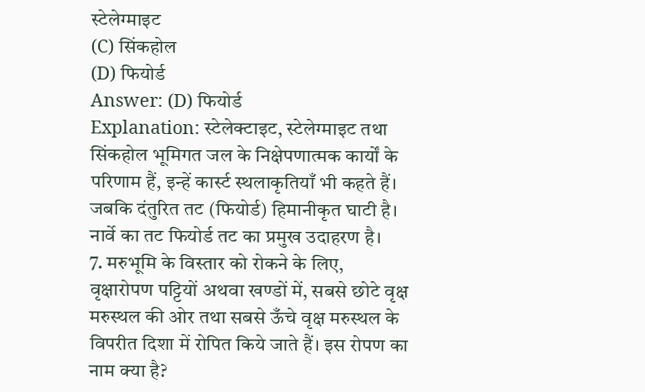स्टेलेग्माइट
(C) सिंकहोल
(D) फियोर्ड
Answer: (D) फियोर्ड
Explanation: स्टेलेक्टाइट, स्टेलेग्माइट तथा सिंकहोल भूमिगत जल के निक्षेपणात्मक कार्यों के परिणाम हैं, इन्हें कार्स्ट स्थलाकृतियाँ भी कहते हैं। जबकि दंतुरित तट (फियोर्ड) हिमानीकृत घाटी है। नार्वे का तट फियोर्ड तट का प्रमुख उदाहरण है।
7. मरुभूमि के विस्तार को रोकने के लिए, वृक्षारोपण पट्टियों अथवा खण्डों में, सबसे छोटे वृक्ष मरुस्थल की ओर तथा सबसे ऊँचे वृक्ष मरुस्थल के विपरीत दिशा में रोपित किये जाते हैं। इस रोपण का नाम क्या है?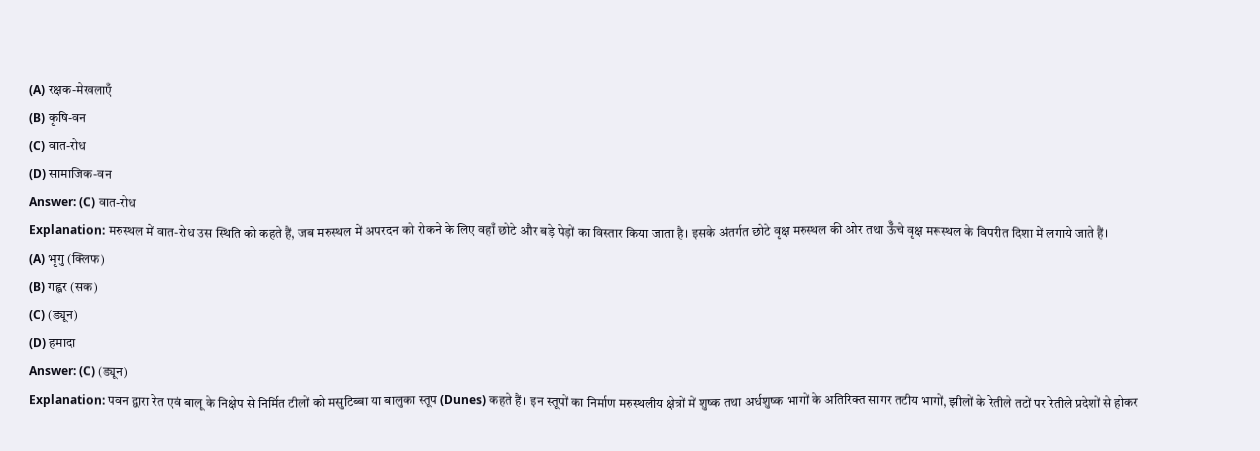(A) रक्षक-मेखलाएँ
(B) कृषि-वन
(C) वात-रोध
(D) सामाजिक-वन
Answer: (C) वात-रोध
Explanation: मरुस्थल में वात-रोध उस स्थिति को कहते हैं, जब मरुस्थल में अपरदन को रोकने के लिए वहाँ छोटे और बड़े पेड़ों का विस्तार किया जाता है। इसके अंतर्गत छोटे वृक्ष मरुस्थल की ओर तथा ऊॅँचे वृक्ष मरूस्थल के विपरीत दिशा में लगाये जाते हैं।
(A) भृगु (क्लिफ)
(B) गह्वर (सक)
(C) (ड्यून)
(D) हमादा
Answer: (C) (ड्यून)
Explanation: पवन द्वारा रेत एवं बालू के निक्षेप से निर्मित टीलों को मसुटिब्बा या बालुका स्तूप (Dunes) कहते हैं। इन स्तूपों का निर्माण मरुस्थलीय क्षेत्रों में शुष्क तथा अर्धशुष्क भागों के अतिरिक्त सागर तटीय भागों, झीलों के रेतीले तटों पर रेतीले प्रदेशों से होकर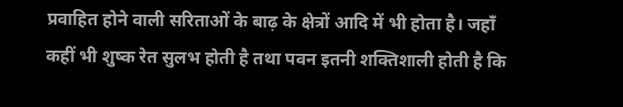प्रवाहित होने वाली सरिताओं के बाढ़ के क्षेत्रों आदि में भी होता है। जहाँ कहीं भी शुष्क रेत सुलभ होती है तथा पवन इतनी शक्तिशाली होती है कि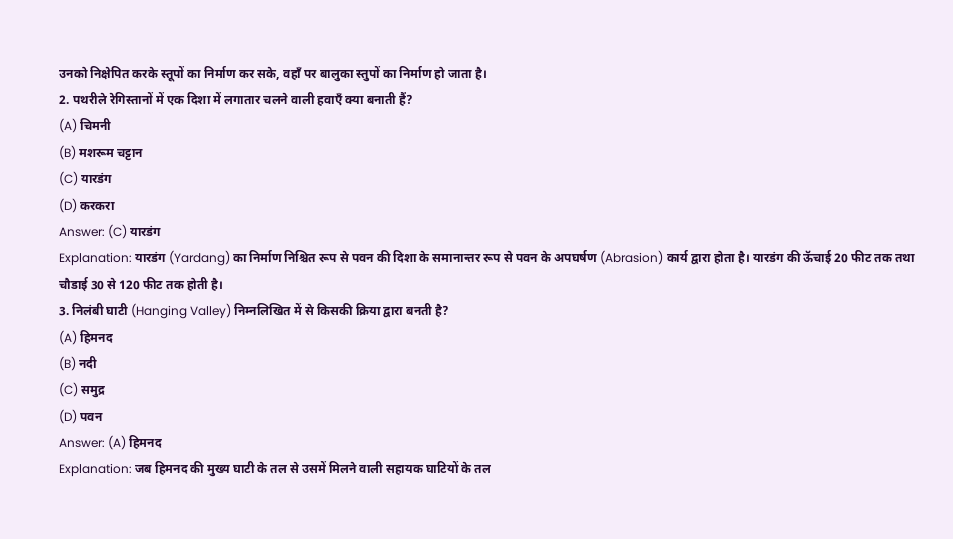उनको निक्षेपित करके स्तूपों का निर्माण कर सके, वहाँ पर बालुका स्तुपों का निर्माण हो जाता है।
2. पथरीले रेगिस्तानों में एक दिशा में लगातार चलने वाली हवाएँ क्या बनाती हैं?
(A) चिमनी
(B) मशरूम चट्टान
(C) यारडंग
(D) करकरा
Answer: (C) यारडंग
Explanation: यारडंग (Yardang) का निर्माण निश्चित रूप से पवन की दिशा के समानान्तर रूप से पवन के अपघर्षण (Abrasion) कार्य द्वारा होता है। यारडंग की ऊॅचाई 20 फीट तक तथा चौडाई 30 से 120 फीट तक होती है।
3. निलंबी घाटी (Hanging Valley) निम्नलिखित में से किसकी क्रिया द्वारा बनती है?
(A) हिमनद
(B) नदी
(C) समुद्र
(D) पवन
Answer: (A) हिमनद
Explanation: जब हिमनद की मुख्य घाटी के तल से उसमें मिलने वाली सहायक घाटियों के तल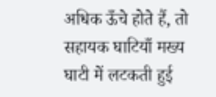अधिक ऊँचे होते हैं, तो सहायक घाटियाँ मख्य घाटी में लटकती हुई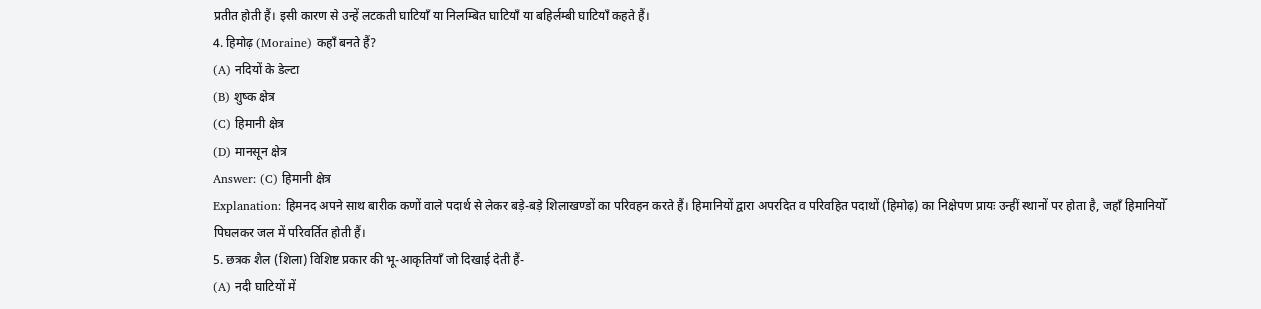प्रतीत होती हैं। इसी कारण से उन्हें लटकती घाटियाँ या निलम्बित घाटियाँ या बहिर्लम्बी घाटियाँ कहते हैं।
4. हिमोढ़ (Moraine) कहाँ बनते हैं?
(A) नदियों के डेल्टा
(B) शुष्क क्षेत्र
(C) हिमानी क्षेत्र
(D) मानसून क्षेत्र
Answer: (C) हिमानी क्षेत्र
Explanation: हिमनद अपने साथ बारीक कणों वाले पदार्थ से लेकर बड़े-बड़े शिलाखण्डों का परिवहन करते हैं। हिमानियों द्वारा अपरदित व परिवहित पदाथों (हिमोढ़) का निक्षेपण प्रायः उन्हीं स्थानों पर होता है, जहाँ हिमानियोँ पिघलकर जल में परिवर्तित होती हैं।
5. छत्रक शैल (शिला) विशिष्ट प्रकार की भू-आकृतियाँ जो दिखाई देती हैं-
(A) नदी घाटियों में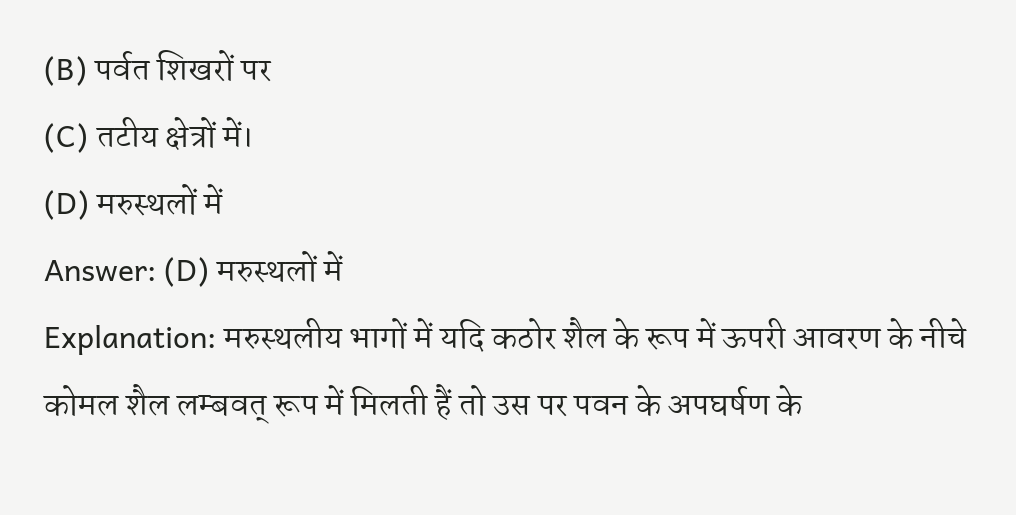(B) पर्वत शिखरों पर
(C) तटीय क्षेत्रों में।
(D) मरुस्थलों में
Answer: (D) मरुस्थलों में
Explanation: मरुस्थलीय भागों में यदि कठोर शैल के रूप में ऊपरी आवरण के नीचे कोमल शैल लम्बवत् रूप में मिलती हैं तो उस पर पवन के अपघर्षण के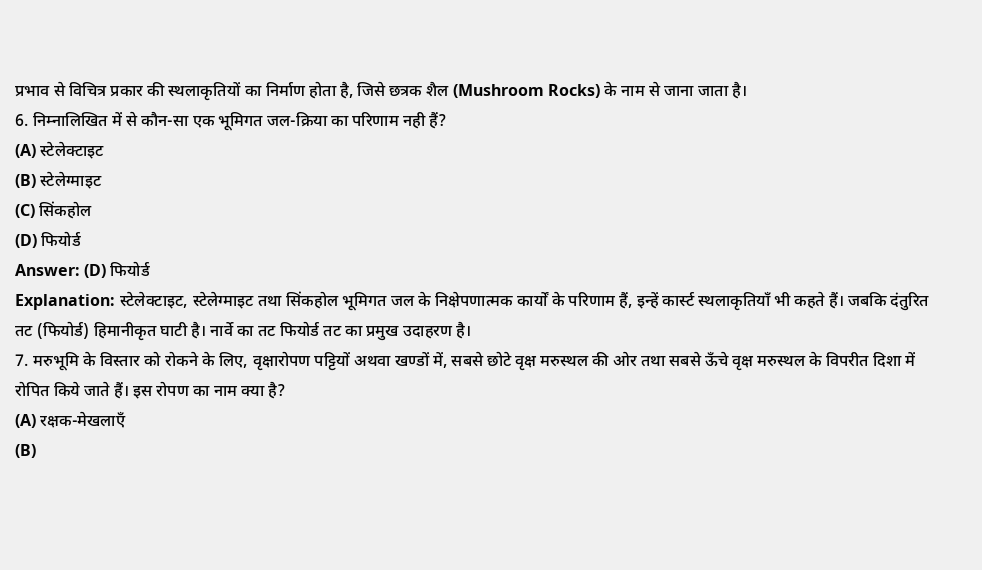प्रभाव से विचित्र प्रकार की स्थलाकृतियों का निर्माण होता है, जिसे छत्रक शैल (Mushroom Rocks) के नाम से जाना जाता है।
6. निम्नालिखित में से कौन-सा एक भूमिगत जल-क्रिया का परिणाम नही हैं?
(A) स्टेलेक्टाइट
(B) स्टेलेग्माइट
(C) सिंकहोल
(D) फियोर्ड
Answer: (D) फियोर्ड
Explanation: स्टेलेक्टाइट, स्टेलेग्माइट तथा सिंकहोल भूमिगत जल के निक्षेपणात्मक कार्यों के परिणाम हैं, इन्हें कार्स्ट स्थलाकृतियाँ भी कहते हैं। जबकि दंतुरित तट (फियोर्ड) हिमानीकृत घाटी है। नार्वे का तट फियोर्ड तट का प्रमुख उदाहरण है।
7. मरुभूमि के विस्तार को रोकने के लिए, वृक्षारोपण पट्टियों अथवा खण्डों में, सबसे छोटे वृक्ष मरुस्थल की ओर तथा सबसे ऊँचे वृक्ष मरुस्थल के विपरीत दिशा में रोपित किये जाते हैं। इस रोपण का नाम क्या है?
(A) रक्षक-मेखलाएँ
(B)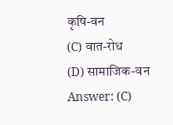कृषि-वन
(C) वात-रोध
(D) सामाजिक-वन
Answer: (C)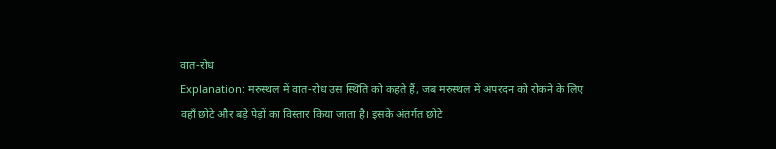वात-रोध
Explanation: मरुस्थल में वात-रोध उस स्थिति को कहते हैं, जब मरुस्थल में अपरदन को रोकने के लिए वहाँ छोटे और बड़े पेड़ों का विस्तार किया जाता है। इसके अंतर्गत छोटे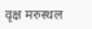वृक्ष मरुस्थल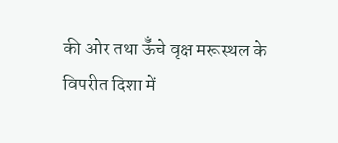की ओर तथा ऊॅँचे वृक्ष मरूस्थल के विपरीत दिशा में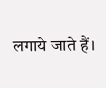लगाये जाते हैं।